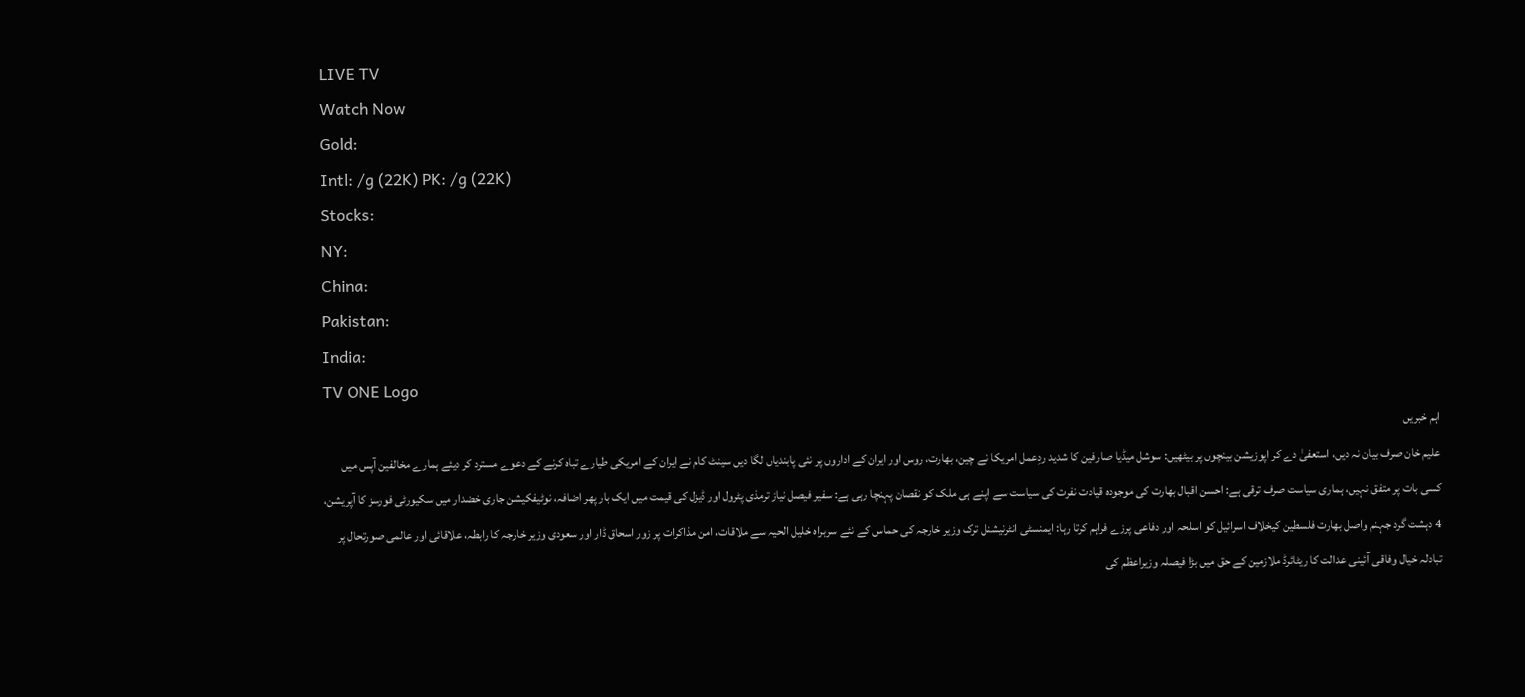LIVE TV
Watch Now
Gold:
Intl: /g (22K) PK: /g (22K)
Stocks:
NY:
China:
Pakistan:
India:
TV ONE Logo
اہم خبریں
علیم خان صرف بیان نہ دیں، استعفیٰ دے کر اپوزیشن بینچوں پر بیٹھیں: سوشل میڈیا صارفین کا شدید ردِعمل امریکا نے چین، بھارت، روس اور ایران کے اداروں پر نئی پابندیاں لگا دیں سینٹ کام نے ایران کے امریکی طیارے تباہ کرنے کے دعوے مسترد کر دیئے ہمارے مخالفین آپس میں کسی بات پر متفق نہیں، ہماری سیاست صرف ترقی ہے: احسن اقبال بھارت کی موجودہ قیادت نفرت کی سیاست سے اپنے ہی ملک کو نقصان پہنچا رہی ہے: سفیر فیصل نیاز ترمذی پٹرول اور ڈیزل کی قیمت میں ایک بار پھر اضافہ، نوٹیفکیشن جاری خضدار میں سکیورٹی فورسز کا آپریشن، 4 دہشت گرد جہنم واصل بھارت فلسطین کیخلاف اسرائیل کو اسلحہ اور دفاعی پرزے فراہم کرتا رہا: ایمنسٹی انٹرنیشنل ترک وزیر خارجہ کی حماس کے نئے سربراہ خلیل الحیہ سے ملاقات، امن مذاکرات پر زور اسحاق ڈار اور سعودی وزیر خارجہ کا رابطہ، علاقائی اور عالمی صورتحال پر تبادلہ خیال وفاقی آئینی عدالت کا ریٹائرڈ ملازمین کے حق میں بڑا فیصلہ وزیراعظم کی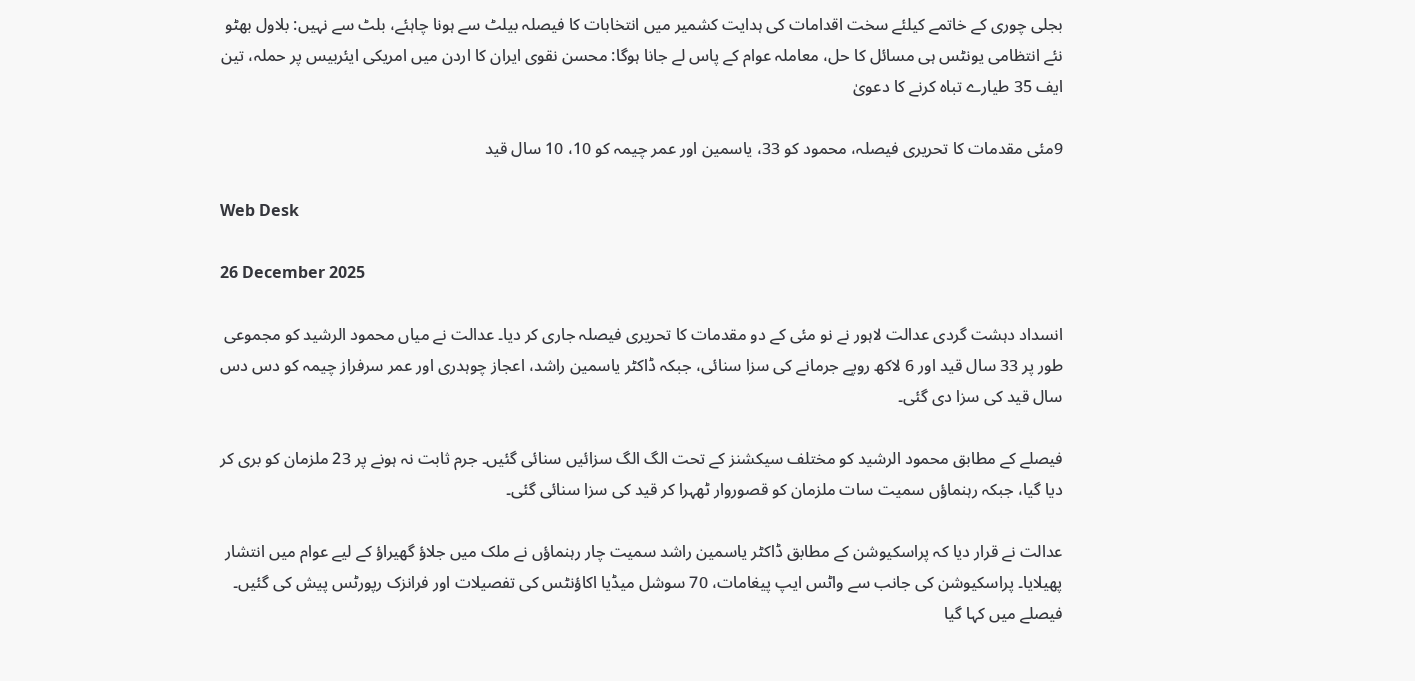بجلی چوری کے خاتمے کیلئے سخت اقدامات کی ہدایت کشمیر میں انتخابات کا فیصلہ بیلٹ سے ہونا چاہئے، بلٹ سے نہیں: بلاول بھٹو نئے انتظامی یونٹس ہی مسائل کا حل، معاملہ عوام کے پاس لے جانا ہوگا: محسن نقوی ایران کا اردن میں امریکی ایئربیس پر حملہ، تین ایف 35 طیارے تباہ کرنے کا دعویٰ

9مئی مقدمات کا تحریری فیصلہ، محمود کو 33، یاسمین اور عمر چیمہ کو 10، 10 سال قید

Web Desk

26 December 2025

انسداد دہشت گردی عدالت لاہور نے نو مئی کے دو مقدمات کا تحریری فیصلہ جاری کر دیا۔ عدالت نے میاں محمود الرشید کو مجموعی طور پر 33 سال قید اور 6 لاکھ روپے جرمانے کی سزا سنائی، جبکہ ڈاکٹر یاسمین راشد، اعجاز چوہدری اور عمر سرفراز چیمہ کو دس دس سال قید کی سزا دی گئی۔

فیصلے کے مطابق محمود الرشید کو مختلف سیکشنز کے تحت الگ الگ سزائیں سنائی گئیں۔ جرم ثابت نہ ہونے پر 23 ملزمان کو بری کر دیا گیا، جبکہ رہنماؤں سمیت سات ملزمان کو قصوروار ٹھہرا کر قید کی سزا سنائی گئی۔

عدالت نے قرار دیا کہ پراسکیوشن کے مطابق ڈاکٹر یاسمین راشد سمیت چار رہنماؤں نے ملک میں جلاؤ گھیراؤ کے لیے عوام میں انتشار پھیلایا۔ پراسکیوشن کی جانب سے واٹس ایپ پیغامات، 70 سوشل میڈیا اکاؤنٹس کی تفصیلات اور فرانزک رپورٹس پیش کی گئیں۔ فیصلے میں کہا گیا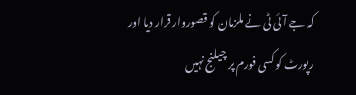کہ جے آئی ٹی نے ملزمان کو قصوروار قرار دیا اور رپورٹ کو کسی فورم پر چیلنج نہیں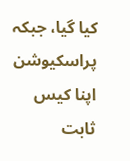کیا گیا، جبکہ پراسکیوشن اپنا کیس ثابت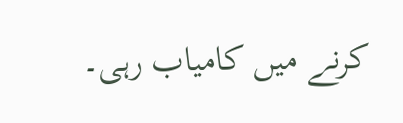کرنے میں کامیاب رہی۔